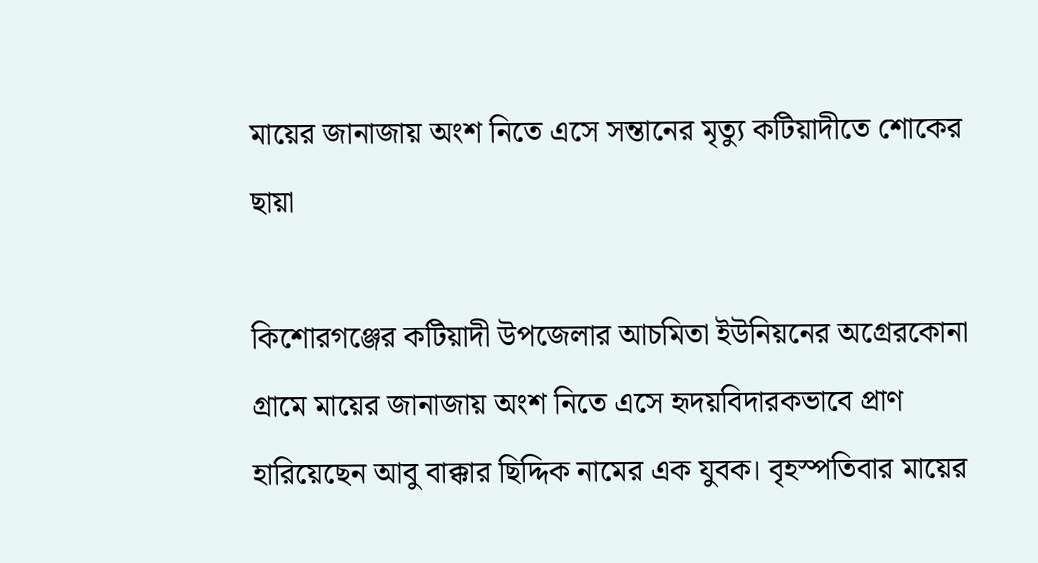মায়ের জানাজায় অংশ নিতে এসে সন্তানের মৃত্যু কটিয়াদীতে শোকের ছায়া

কিশোরগঞ্জের কটিয়াদী উপজেলার আচমিতা ইউনিয়নের অগ্রেরকোনা গ্রামে মায়ের জানাজায় অংশ নিতে এসে হৃদয়বিদারকভাবে প্রাণ হারিয়েছেন আবু বাক্কার ছিদ্দিক নামের এক যুবক। বৃহস্পতিবার মায়ের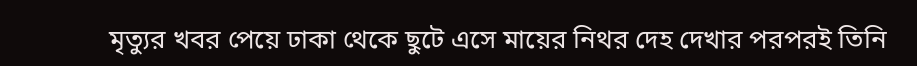মৃত্যুর খবর পেয়ে ঢাকা থেকে ছুটে এসে মায়ের নিথর দেহ দেখার পরপরই তিনি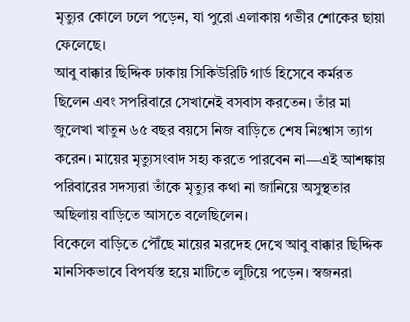মৃত্যুর কোলে ঢলে পড়েন, যা পুরো এলাকায় গভীর শোকের ছায়া ফেলেছে।
আবু বাক্কার ছিদ্দিক ঢাকায় সিকিউরিটি গার্ড হিসেবে কর্মরত ছিলেন এবং সপরিবারে সেখানেই বসবাস করতেন। তাঁর মা জুলেখা খাতুন ৬৫ বছর বয়সে নিজ বাড়িতে শেষ নিঃশ্বাস ত্যাগ করেন। মায়ের মৃত্যুসংবাদ সহ্য করতে পারবেন না—এই আশঙ্কায় পরিবারের সদস্যরা তাঁকে মৃত্যুর কথা না জানিয়ে অসুস্থতার অছিলায় বাড়িতে আসতে বলেছিলেন।
বিকেলে বাড়িতে পৌঁছে মায়ের মরদেহ দেখে আবু বাক্কার ছিদ্দিক মানসিকভাবে বিপর্যস্ত হয়ে মাটিতে লুটিয়ে পড়েন। স্বজনরা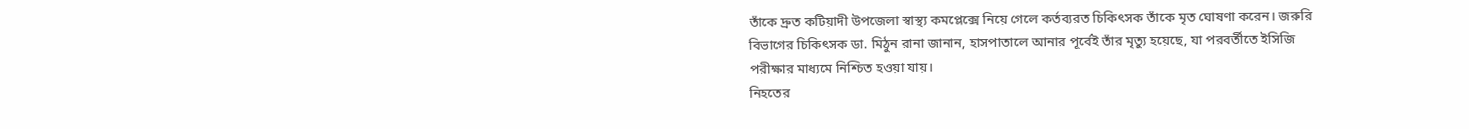তাঁকে দ্রুত কটিয়াদী উপজেলা স্বাস্থ্য কমপ্লেক্সে নিয়ে গেলে কর্তব্যরত চিকিৎসক তাঁকে মৃত ঘোষণা করেন। জরুরি বিভাগের চিকিৎসক ডা. মিঠুন রানা জানান, হাসপাতালে আনার পূর্বেই তাঁর মৃত্যু হয়েছে, যা পরবর্তীতে ইসিজি পরীক্ষার মাধ্যমে নিশ্চিত হওয়া যায়।
নিহতের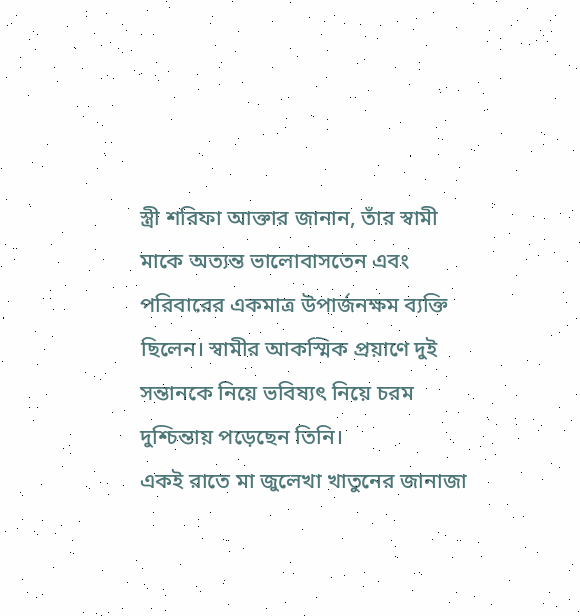স্ত্রী শরিফা আক্তার জানান, তাঁর স্বামী মাকে অত্যন্ত ভালোবাসতেন এবং পরিবারের একমাত্র উপার্জনক্ষম ব্যক্তি ছিলেন। স্বামীর আকস্মিক প্রয়াণে দুই সন্তানকে নিয়ে ভবিষ্যৎ নিয়ে চরম দুশ্চিন্তায় পড়েছেন তিনি।
একই রাতে মা জুলেখা খাতুনের জানাজা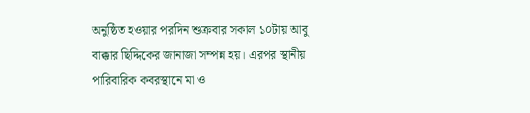অনুষ্ঠিত হওয়ার পরদিন শুক্রবার সকাল ১০টায় আবু বাক্কার ছিদ্দিকের জানাজা সম্পন্ন হয়। এরপর স্থানীয় পারিবারিক কবরস্থানে মা ও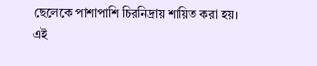ছেলেকে পাশাপাশি চিরনিদ্রায় শায়িত করা হয়। এই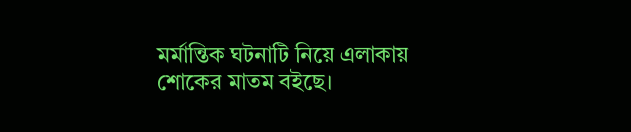মর্মান্তিক ঘটনাটি নিয়ে এলাকায় শোকের মাতম বইছে।